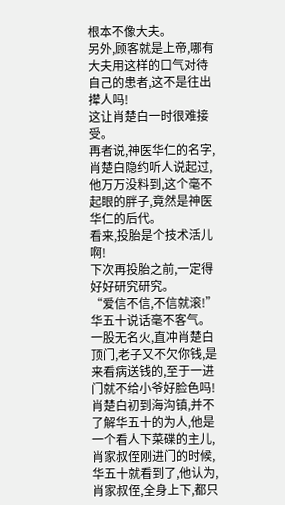根本不像大夫。
另外,顾客就是上帝,哪有大夫用这样的口气对待自己的患者,这不是往出撵人吗!
这让肖楚白一时很难接受。
再者说,神医华仁的名字,肖楚白隐约听人说起过,他万万没料到,这个毫不起眼的胖子,竟然是神医华仁的后代。
看来,投胎是个技术活儿啊!
下次再投胎之前,一定得好好研究研究。
“爱信不信,不信就滚!”
华五十说话毫不客气。
一股无名火,直冲肖楚白顶门,老子又不欠你钱,是来看病送钱的,至于一进门就不给小爷好脸色吗!
肖楚白初到海沟镇,并不了解华五十的为人,他是一个看人下菜碟的主儿,肖家叔侄刚进门的时候,华五十就看到了,他认为,肖家叔侄,全身上下,都只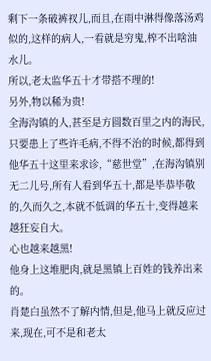剩下一条破裤衩儿,而且,在雨中淋得像落汤鸡似的,这样的病人,一看就是穷鬼,榨不出啥油水儿。
所以,老太监华五十才带搭不理的!
另外,物以稀为贵!
全海沟镇的人,甚至是方圆数百里之内的海民,只要患上了些许毛病,不得不治的时候,都得到他华五十这里来求诊,“慈世堂”,在海沟镇别无二儿号,所有人看到华五十,都是毕恭毕敬的,久而久之,本就不低调的华五十,变得越来越狂妄自大。
心也越来越黑!
他身上这堆肥肉,就是黑镇上百姓的钱养出来的。
肖楚白虽然不了解内情,但是,他马上就反应过来,现在,可不是和老太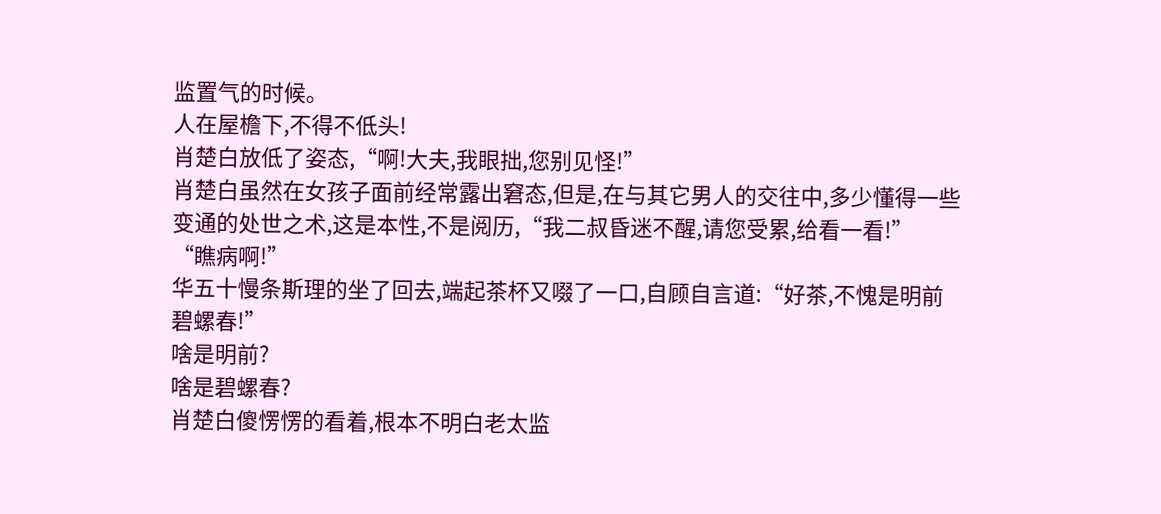监置气的时候。
人在屋檐下,不得不低头!
肖楚白放低了姿态,“啊!大夫,我眼拙,您别见怪!”
肖楚白虽然在女孩子面前经常露出窘态,但是,在与其它男人的交往中,多少懂得一些变通的处世之术,这是本性,不是阅历,“我二叔昏迷不醒,请您受累,给看一看!”
“瞧病啊!”
华五十慢条斯理的坐了回去,端起茶杯又啜了一口,自顾自言道:“好茶,不愧是明前碧螺春!”
啥是明前?
啥是碧螺春?
肖楚白傻愣愣的看着,根本不明白老太监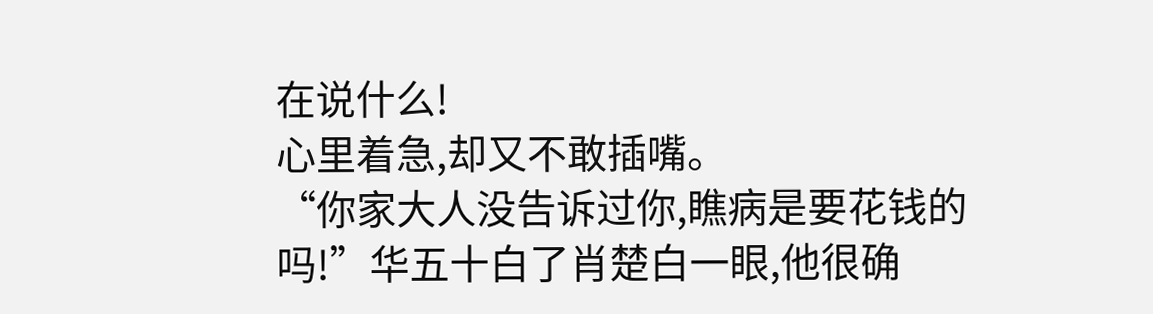在说什么!
心里着急,却又不敢插嘴。
“你家大人没告诉过你,瞧病是要花钱的吗!”华五十白了肖楚白一眼,他很确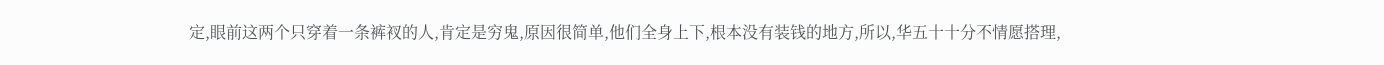定,眼前这两个只穿着一条裤衩的人,肯定是穷鬼,原因很简单,他们全身上下,根本没有装钱的地方,所以,华五十十分不情愿搭理,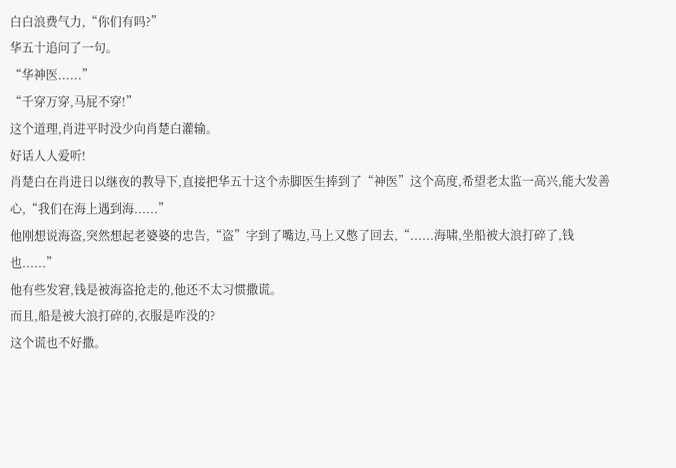白白浪费气力,“你们有吗?”
华五十追问了一句。
“华神医......”
“千穿万穿,马屁不穿!”
这个道理,肖进平时没少向肖楚白灌输。
好话人人爱听!
肖楚白在肖进日以继夜的教导下,直接把华五十这个赤脚医生捧到了“神医”这个高度,希望老太监一高兴,能大发善心,“我们在海上遇到海......”
他刚想说海盗,突然想起老婆婆的忠告,“盗”字到了嘴边,马上又憋了回去,“......海啸,坐船被大浪打碎了,钱也......”
他有些发窘,钱是被海盗抢走的,他还不太习惯撒谎。
而且,船是被大浪打碎的,衣服是咋没的?
这个谎也不好撒。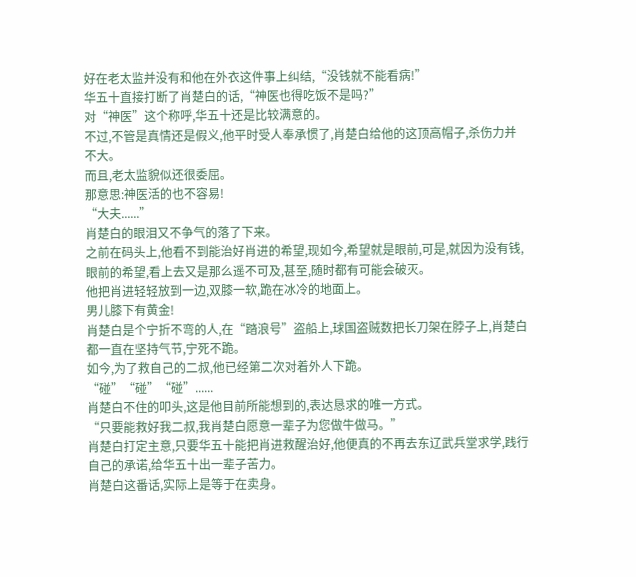好在老太监并没有和他在外衣这件事上纠结,“没钱就不能看病!”
华五十直接打断了肖楚白的话,“神医也得吃饭不是吗?”
对“神医”这个称呼,华五十还是比较满意的。
不过,不管是真情还是假义,他平时受人奉承惯了,肖楚白给他的这顶高帽子,杀伤力并不大。
而且,老太监貌似还很委屈。
那意思:神医活的也不容易!
“大夫......”
肖楚白的眼泪又不争气的落了下来。
之前在码头上,他看不到能治好肖进的希望,现如今,希望就是眼前,可是,就因为没有钱,眼前的希望,看上去又是那么遥不可及,甚至,随时都有可能会破灭。
他把肖进轻轻放到一边,双膝一软,跪在冰冷的地面上。
男儿膝下有黄金!
肖楚白是个宁折不弯的人,在“踏浪号”盗船上,球国盗贼数把长刀架在脖子上,肖楚白都一直在坚持气节,宁死不跪。
如今,为了救自己的二叔,他已经第二次对着外人下跪。
“碰”“碰”“碰”......
肖楚白不住的叩头,这是他目前所能想到的,表达恳求的唯一方式。
“只要能救好我二叔,我肖楚白愿意一辈子为您做牛做马。”
肖楚白打定主意,只要华五十能把肖进救醒治好,他便真的不再去东辽武兵堂求学,践行自己的承诺,给华五十出一辈子苦力。
肖楚白这番话,实际上是等于在卖身。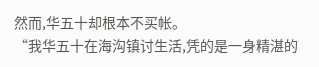然而,华五十却根本不买帐。
“我华五十在海沟镇讨生活,凭的是一身精湛的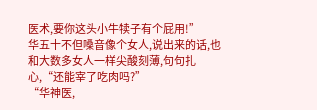医术,要你这头小牛犊子有个屁用!”
华五十不但嗓音像个女人,说出来的话,也和大数多女人一样尖酸刻薄,句句扎心,“还能宰了吃肉吗?”
“华神医,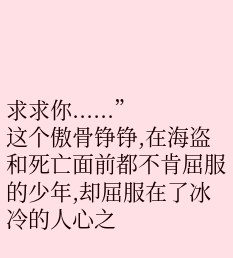求求你......”
这个傲骨铮铮,在海盗和死亡面前都不肯屈服的少年,却屈服在了冰冷的人心之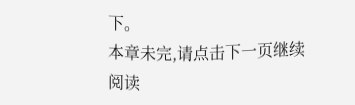下。
本章未完,请点击下一页继续阅读